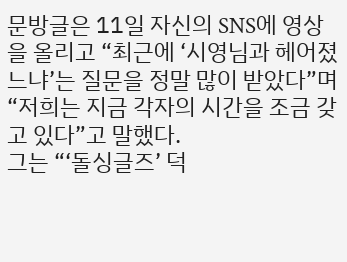문방글은 11일 자신의 SNS에 영상을 올리고 “최근에 ‘시영님과 헤어졌느냐’는 질문을 정말 많이 받았다”며 “저희는 지금 각자의 시간을 조금 갖고 있다”고 말했다.
그는 “‘돌싱글즈’ 덕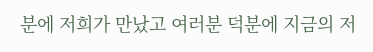분에 저희가 만났고 여러분 덕분에 지금의 저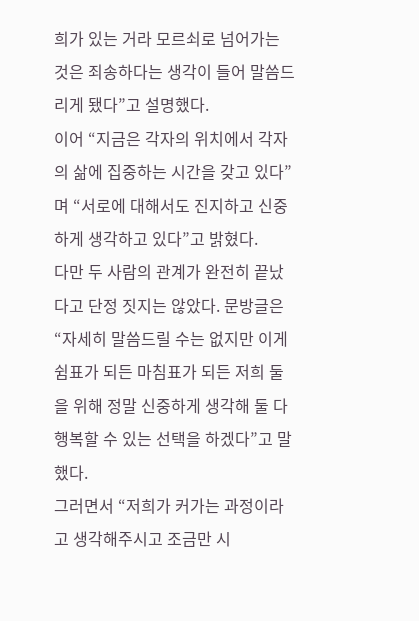희가 있는 거라 모르쇠로 넘어가는 것은 죄송하다는 생각이 들어 말씀드리게 됐다”고 설명했다.
이어 “지금은 각자의 위치에서 각자의 삶에 집중하는 시간을 갖고 있다”며 “서로에 대해서도 진지하고 신중하게 생각하고 있다”고 밝혔다.
다만 두 사람의 관계가 완전히 끝났다고 단정 짓지는 않았다. 문방글은 “자세히 말씀드릴 수는 없지만 이게 쉼표가 되든 마침표가 되든 저희 둘을 위해 정말 신중하게 생각해 둘 다 행복할 수 있는 선택을 하겠다”고 말했다.
그러면서 “저희가 커가는 과정이라고 생각해주시고 조금만 시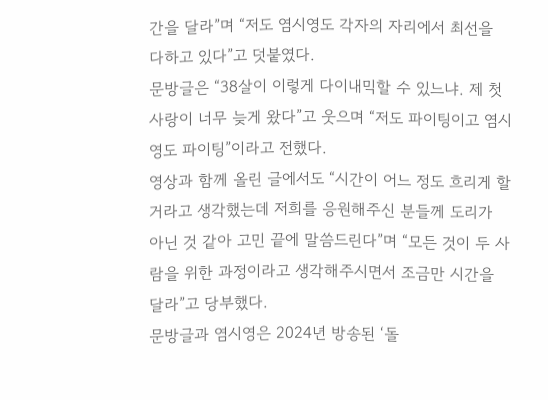간을 달라”며 “저도 염시영도 각자의 자리에서 최선을 다하고 있다”고 덧붙였다.
문방글은 “38살이 이렇게 다이내믹할 수 있느냐. 제 첫사랑이 너무 늦게 왔다”고 웃으며 “저도 파이팅이고 염시영도 파이팅”이라고 전했다.
영상과 함께 올린 글에서도 “시간이 어느 정도 흐리게 할 거라고 생각했는데 저희를 응원해주신 분들께 도리가 아닌 것 같아 고민 끝에 말씀드린다”며 “모든 것이 두 사람을 위한 과정이라고 생각해주시면서 조금만 시간을 달라”고 당부했다.
문방글과 염시영은 2024년 방송된 ‘돌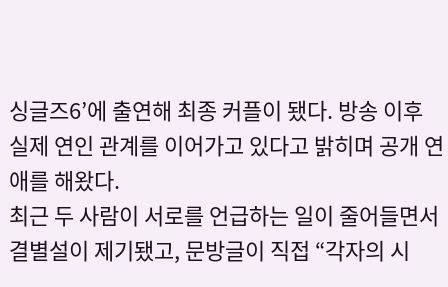싱글즈6’에 출연해 최종 커플이 됐다. 방송 이후 실제 연인 관계를 이어가고 있다고 밝히며 공개 연애를 해왔다.
최근 두 사람이 서로를 언급하는 일이 줄어들면서 결별설이 제기됐고, 문방글이 직접 “각자의 시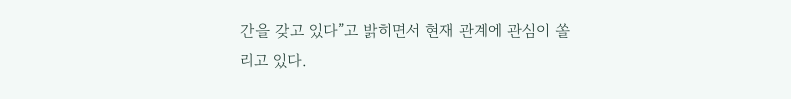간을 갖고 있다”고 밝히면서 현재 관계에 관심이 쏠리고 있다.